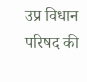उप्र विधान परिषद की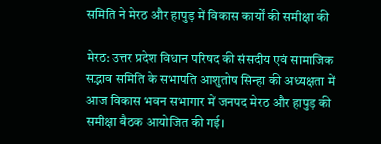समिति ने मेरठ और हापुड़ में विकास कार्यों की समीक्षा की

मेरठ: उत्तर प्रदेश विधान परिषद की संसदीय एवं सामाजिक सद्भाव समिति के सभापति आशुतोष सिन्हा की अध्यक्षता में आज विकास भवन सभागार में जनपद मेरठ और हापुड़ की समीक्षा बैठक आयोजित की गई।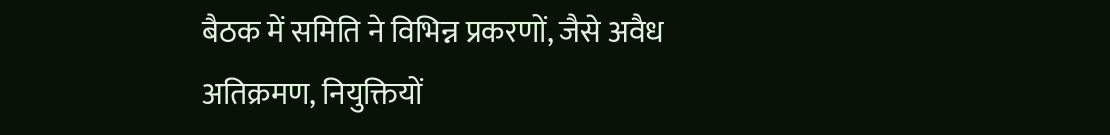बैठक में समिति ने विभिन्न प्रकरणों, जैसे अवैध अतिक्रमण, नियुक्तियों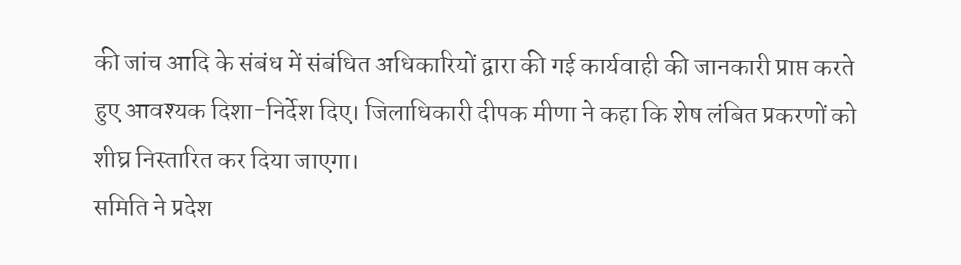की जांच आदि के संबंध में संबंधित अधिकारियों द्वारा की गई कार्यवाही की जानकारी प्राप्त करते हुए आवश्यक दिशा-निर्देश दिए। जिलाधिकारी दीपक मीणा ने कहा कि शेष लंबित प्रकरणों को शीघ्र निस्तारित कर दिया जाएगा।
समिति ने प्रदेश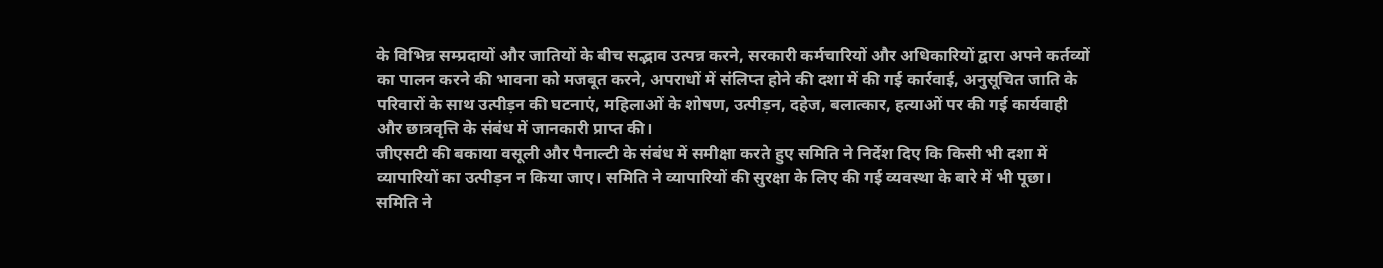के विभिन्न सम्प्रदायों और जातियों के बीच सद्भाव उत्पन्न करने, सरकारी कर्मचारियों और अधिकारियों द्वारा अपने कर्तव्यों का पालन करने की भावना को मजबूत करने, अपराधों में संलिप्त होने की दशा में की गई कार्रवाई, अनुसूचित जाति के परिवारों के साथ उत्पीड़न की घटनाएं, महिलाओं के शोषण, उत्पीड़न, दहेज, बलात्कार, हत्याओं पर की गई कार्यवाही और छात्रवृत्ति के संबंध में जानकारी प्राप्त की।
जीएसटी की बकाया वसूली और पैनाल्टी के संबंध में समीक्षा करते हुए समिति ने निर्देश दिए कि किसी भी दशा में व्यापारियों का उत्पीड़न न किया जाए। समिति ने व्यापारियों की सुरक्षा के लिए की गई व्यवस्था के बारे में भी पूछा।
समिति ने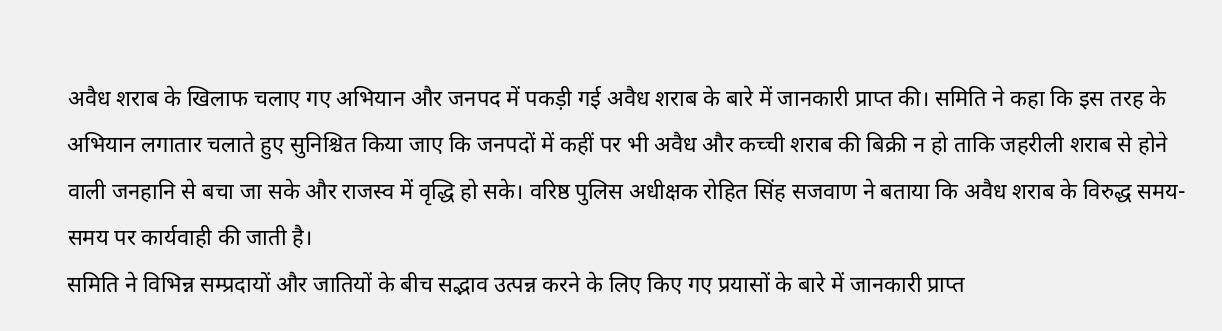अवैध शराब के खिलाफ चलाए गए अभियान और जनपद में पकड़ी गई अवैध शराब के बारे में जानकारी प्राप्त की। समिति ने कहा कि इस तरह के अभियान लगातार चलाते हुए सुनिश्चित किया जाए कि जनपदों में कहीं पर भी अवैध और कच्ची शराब की बिक्री न हो ताकि जहरीली शराब से होने वाली जनहानि से बचा जा सके और राजस्व में वृद्धि हो सके। वरिष्ठ पुलिस अधीक्षक रोहित सिंह सजवाण ने बताया कि अवैध शराब के विरुद्ध समय-समय पर कार्यवाही की जाती है।
समिति ने विभिन्न सम्प्रदायों और जातियों के बीच सद्भाव उत्पन्न करने के लिए किए गए प्रयासों के बारे में जानकारी प्राप्त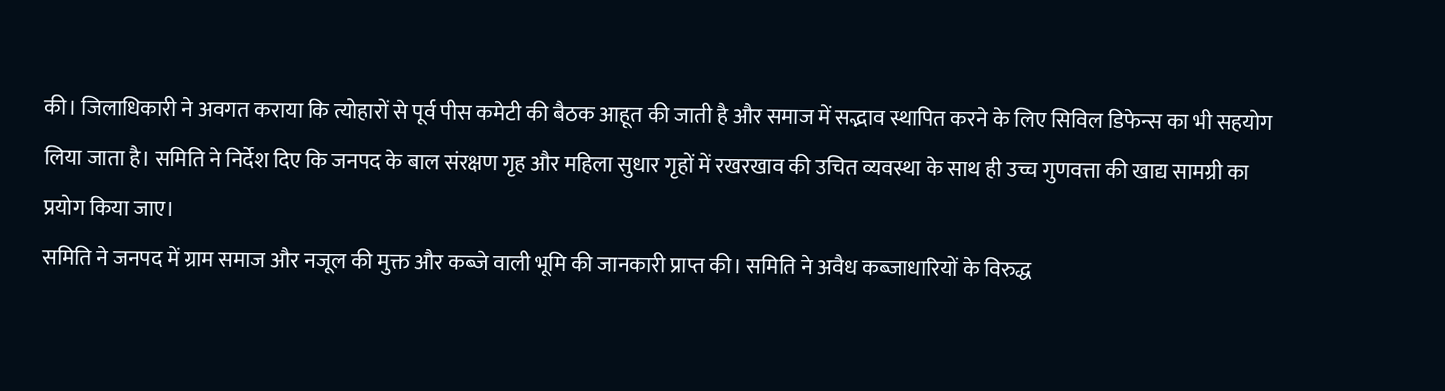की। जिलाधिकारी ने अवगत कराया कि त्योहारों से पूर्व पीस कमेटी की बैठक आहूत की जाती है और समाज में सद्भाव स्थापित करने के लिए सिविल डिफेन्स का भी सहयोग लिया जाता है। समिति ने निर्देश दिए कि जनपद के बाल संरक्षण गृह और महिला सुधार गृहों में रखरखाव की उचित व्यवस्था के साथ ही उच्च गुणवत्ता की खाद्य सामग्री का प्रयोग किया जाए।
समिति ने जनपद में ग्राम समाज और नजूल की मुक्त और कब्जे वाली भूमि की जानकारी प्राप्त की। समिति ने अवैध कब्जाधारियों के विरुद्ध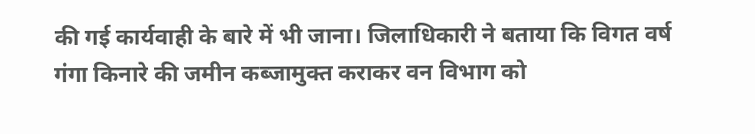की गई कार्यवाही के बारे में भी जाना। जिलाधिकारी ने बताया कि विगत वर्ष गंगा किनारे की जमीन कब्जामुक्त कराकर वन विभाग को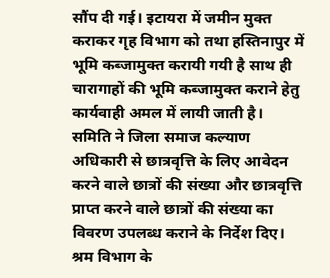सौंप दी गई। इटायरा में जमीन मुक्त कराकर गृह विभाग को तथा हस्तिनापुर में भूमि कब्जामुक्त करायी गयी है साथ ही चारागाहों की भूमि कब्जामुक्त कराने हेतु कार्यवाही अमल में लायी जाती है।
समिति ने जिला समाज कल्याण अधिकारी से छात्रवृत्ति के लिए आवेदन करने वाले छात्रों की संख्या और छात्रवृत्ति प्राप्त करने वाले छात्रों की संख्या का विवरण उपलब्ध कराने के निर्देश दिए। श्रम विभाग के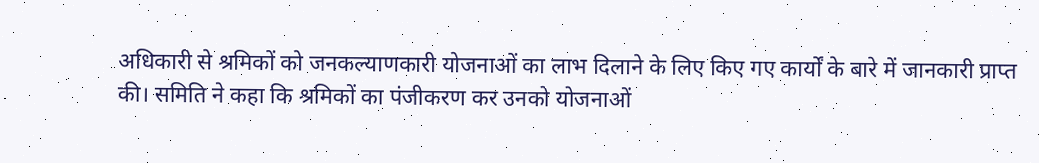अधिकारी से श्रमिकों को जनकल्याणकारी योजनाओं का लाभ दिलाने के लिए किए गए कार्यों के बारे में जानकारी प्राप्त की। समिति ने कहा कि श्रमिकों का पंजीकरण कर उनको योजनाओं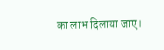का लाभ दिलाया जाए।